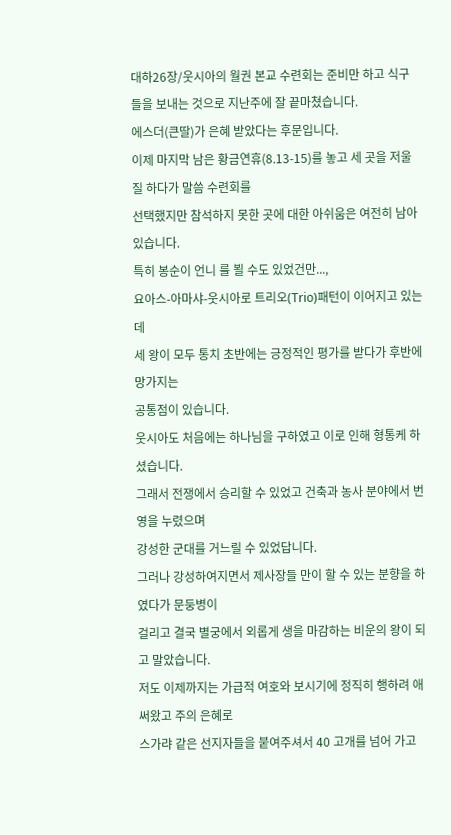대하26장/웃시아의 월권 본교 수련회는 준비만 하고 식구들을 보내는 것으로 지난주에 잘 끝마쳤습니다.
에스더(큰딸)가 은혜 받았다는 후문입니다.
이제 마지막 남은 황금연휴(8.13-15)를 놓고 세 곳을 저울질 하다가 말씀 수련회를
선택했지만 참석하지 못한 곳에 대한 아쉬움은 여전히 남아있습니다.
특히 봉순이 언니 를 뵐 수도 있었건만...,
요아스-아마샤-웃시아로 트리오(Trio)패턴이 이어지고 있는데
세 왕이 모두 통치 초반에는 긍정적인 평가를 받다가 후반에 망가지는
공통점이 있습니다.
웃시아도 처음에는 하나님을 구하였고 이로 인해 형통케 하셨습니다.
그래서 전쟁에서 승리할 수 있었고 건축과 농사 분야에서 번영을 누렸으며
강성한 군대를 거느릴 수 있었답니다.
그러나 강성하여지면서 제사장들 만이 할 수 있는 분향을 하였다가 문둥병이
걸리고 결국 별궁에서 외롭게 생을 마감하는 비운의 왕이 되고 말았습니다.
저도 이제까지는 가급적 여호와 보시기에 정직히 행하려 애써왔고 주의 은혜로
스가랴 같은 선지자들을 붙여주셔서 40 고개를 넘어 가고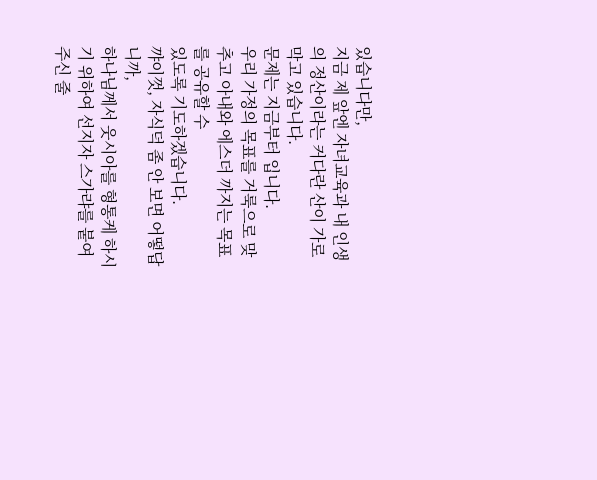있습니다만,
지금 제 앞엔 자녀교육과 내 인생의 정산이라는 커다란 산이 가로막고 있습니다.
문제는 지금부터 입니다.
우리 가정의 목표를 거룩으로 맞추고 아내와 에스더 까지는 목표를 공유할 수
있도록 기도하겠습니다.
꺄이껏, 자식덕 좀 안 보면 어떻답니까,
하나님께서 웃시아를 형통케 하시기 위하여 선지자 스가랴를 붙여 주신 줄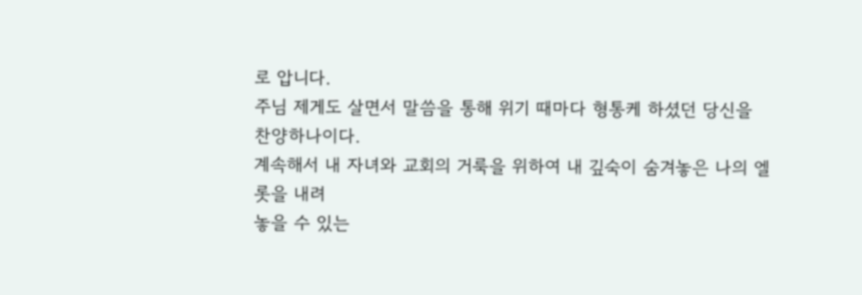로 압니다.
주님 제게도 살면서 말씀을 통해 위기 때마다 형통케 하셨던 당신을 찬양하나이다.
계속해서 내 자녀와 교회의 거룩을 위하여 내 깊숙이 숨겨놓은 나의 엘롯을 내려
놓을 수 있는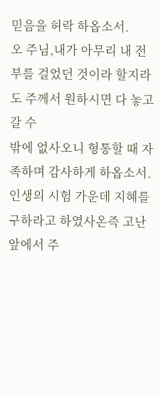믿음을 허락 하옵소서.
오 주님,내가 아무리 내 전부를 걸었던 것이라 할지라도 주께서 원하시면 다 놓고 갈 수
밖에 없사오니 형통할 때 자족하며 감사하게 하옵소서.
인생의 시험 가운데 지혜를 구하라고 하였사온즉 고난 앞에서 주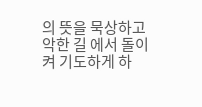의 뜻을 묵상하고
악한 길 에서 돌이켜 기도하게 하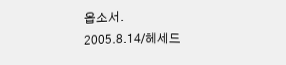옵소서.
2005.8.14/헤세드